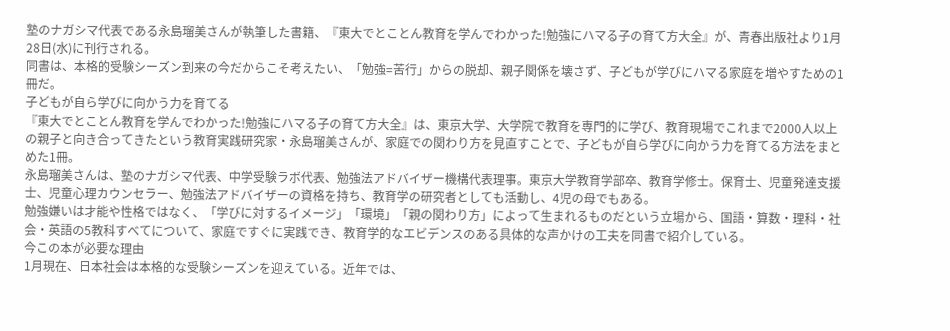塾のナガシマ代表である永島瑠美さんが執筆した書籍、『東大でとことん教育を学んでわかった!勉強にハマる子の育て方大全』が、青春出版社より1月28日(水)に刊行される。
同書は、本格的受験シーズン到来の今だからこそ考えたい、「勉強=苦行」からの脱却、親子関係を壊さず、子どもが学びにハマる家庭を増やすための1冊だ。
子どもが自ら学びに向かう力を育てる
『東大でとことん教育を学んでわかった!勉強にハマる子の育て方大全』は、東京大学、大学院で教育を専門的に学び、教育現場でこれまで2000人以上の親子と向き合ってきたという教育実践研究家・永島瑠美さんが、家庭での関わり方を見直すことで、子どもが自ら学びに向かう力を育てる方法をまとめた1冊。
永島瑠美さんは、塾のナガシマ代表、中学受験ラボ代表、勉強法アドバイザー機構代表理事。東京大学教育学部卒、教育学修士。保育士、児童発達支援士、児童心理カウンセラー、勉強法アドバイザーの資格を持ち、教育学の研究者としても活動し、4児の母でもある。
勉強嫌いは才能や性格ではなく、「学びに対するイメージ」「環境」「親の関わり方」によって生まれるものだという立場から、国語・算数・理科・社会・英語の5教科すべてについて、家庭ですぐに実践でき、教育学的なエビデンスのある具体的な声かけの工夫を同書で紹介している。
今この本が必要な理由
1月現在、日本社会は本格的な受験シーズンを迎えている。近年では、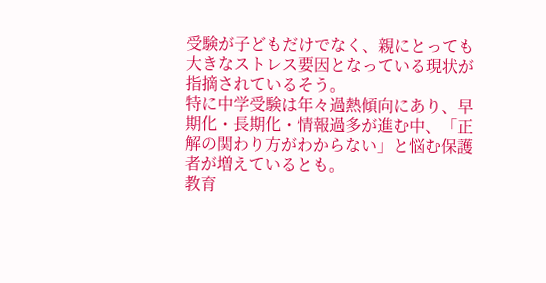受験が子どもだけでなく、親にとっても大きなストレス要因となっている現状が指摘されているそう。
特に中学受験は年々過熱傾向にあり、早期化・長期化・情報過多が進む中、「正解の関わり方がわからない」と悩む保護者が増えているとも。
教育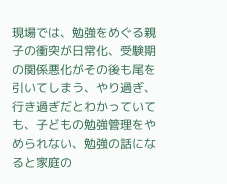現場では、勉強をめぐる親子の衝突が日常化、受験期の関係悪化がその後も尾を引いてしまう、やり過ぎ、行き過ぎだとわかっていても、子どもの勉強管理をやめられない、勉強の話になると家庭の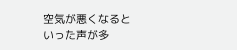空気が悪くなるといった声が多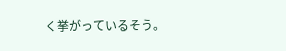く挙がっているそう。